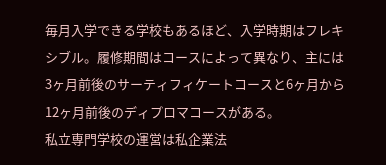毎月入学できる学校もあるほど、入学時期はフレキシブル。履修期間はコースによって異なり、主には3ヶ月前後のサーティフィケートコースと6ヶ月から12ヶ月前後のディプロマコースがある。
私立専門学校の運営は私企業法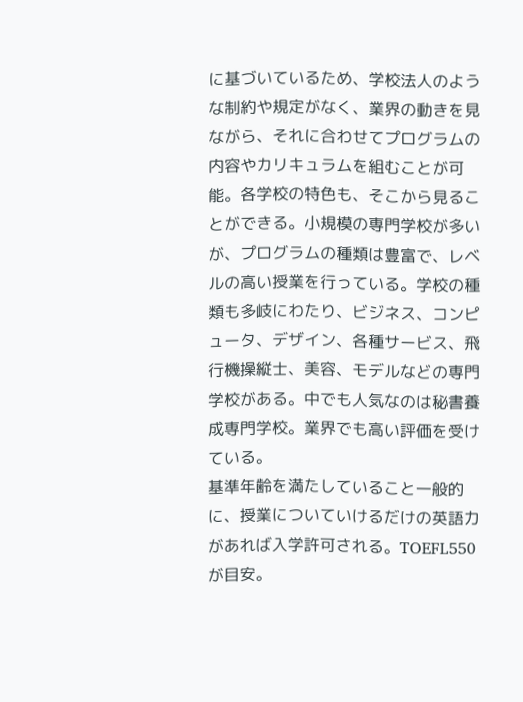に基づいているため、学校法人のような制約や規定がなく、業界の動きを見ながら、それに合わせてプログラムの内容やカリキュラムを組むことが可能。各学校の特色も、そこから見ることができる。小規模の専門学校が多いが、プログラムの種類は豊富で、レベルの高い授業を行っている。学校の種類も多岐にわたり、ビジネス、コンピュータ、デザイン、各種サービス、飛行機操縦士、美容、モデルなどの専門学校がある。中でも人気なのは秘書養成専門学校。業界でも高い評価を受けている。
基準年齢を満たしていること一般的に、授業についていけるだけの英語力があれば入学許可される。TOEFL550が目安。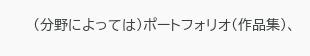(分野によっては)ポートフォリオ(作品集)、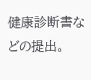健康診断書などの提出。